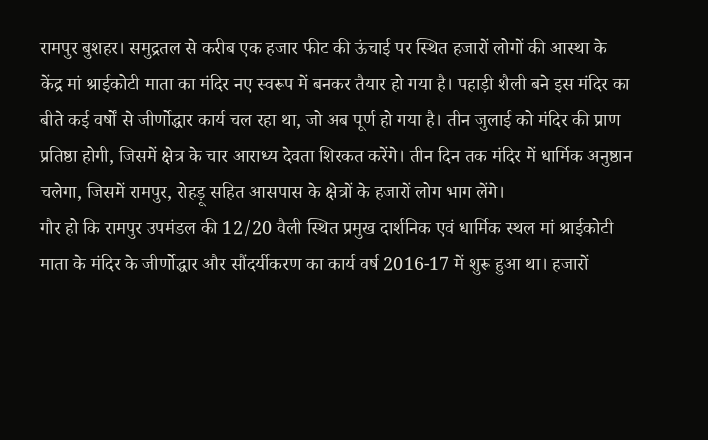रामपुर बुशहर। समुद्रतल से करीब एक हजार फीट की ऊंचाई पर स्थित हजारों लोगों की आस्था के केंद्र मां श्राईकोटी माता का मंदिर नए स्वरूप में बनकर तैयार हो गया है। पहाड़ी शैली बने इस मंदिर का बीते कई वर्षों से जीर्णोद्धार कार्य चल रहा था, जो अब पूर्ण हो गया है। तीन जुलाई को मंदिर की प्राण प्रतिष्ठा होगी, जिसमें क्षेत्र के चार आराध्य देवता शिरकत करेंगे। तीन दिन तक मंदिर में धार्मिक अनुष्ठान चलेगा, जिसमें रामपुर, रोहड़ू सहित आसपास के क्षेत्रों के हजारों लोग भाग लेंगे।
गौर हो कि रामपुर उपमंडल की 12/20 वैली स्थित प्रमुख दार्शनिक एवं धार्मिक स्थल मां श्राईकोटी माता के मंदिर के जीर्णोद्धार और सौंदर्यीकरण का कार्य वर्ष 2016-17 में शुरू हुआ था। हजारों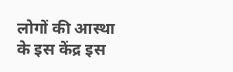लोगों की आस्था के इस केंद्र इस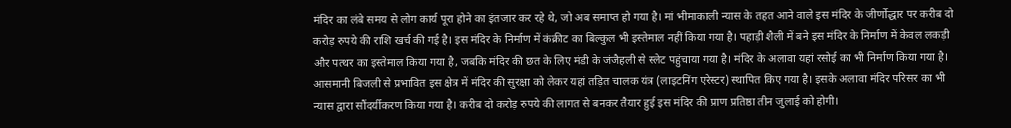मंदिर का लंबे समय से लोग कार्य पूरा होने का इंतजार कर रहे थे, जो अब समाप्त हो गया है। मां भीमाकाली न्यास के तहत आने वाले इस मंदिर के जीर्णोद्धार पर करीब दो करोड़ रुपये की राशि खर्च की गई है। इस मंदिर के निर्माण में कंक्रीट का बिल्कुल भी इस्तेमाल नहीं किया गया है। पहाड़ी शैली में बने इस मंदिर के निर्माण में केवल लकड़ी और पत्थर का इस्तेमाल किया गया है, जबकि मंदिर की छत के लिए मंडी के जंजैहली से स्लेट पहुंचाया गया है। मंदिर के अलावा यहां रसोई का भी निर्माण किया गया है। आसमानी बिजली से प्रभावित इस क्षेत्र में मंदिर की सुरक्षा को लेकर यहां तड़ित चालक यंत्र (लाइटनिंग एरेस्टर) स्थापित किए गया है। इसके अलावा मंदिर परिसर का भी न्यास द्वारा सौंदर्यीकरण किया गया है। करीब दो करोड़ रुपये की लागत से बनकर तैयार हुई इस मंदिर की प्राण प्रतिष्ठा तीन जुलाई को होगी।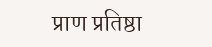प्राण प्रतिष्ठा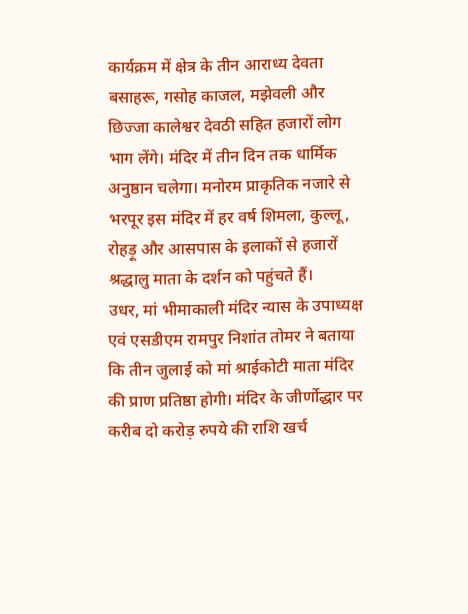कार्यक्रम में क्षेत्र के तीन आराध्य देवता बसाहरू, गसोह काजल, मझेवली और छिज्जा कालेश्वर देवठी सहित हजारों लोग भाग लेंगे। मंदिर में तीन दिन तक धार्मिक अनुष्ठान चलेगा। मनोरम प्राकृतिक नजारे से भरपूर इस मंदिर में हर वर्ष शिमला, कुल्लू, रोहड़ू और आसपास के इलाकों से हजारों श्रद्धालु माता के दर्शन को पहुंचते हैं।
उधर, मां भीमाकाली मंदिर न्यास के उपाध्यक्ष एवं एसडीएम रामपुर निशांत तोमर ने बताया कि तीन जुलाई को मां श्राईकोटी माता मंदिर की प्राण प्रतिष्ठा होगी। मंदिर के जीर्णोद्धार पर करीब दो करोड़ रुपये की राशि खर्च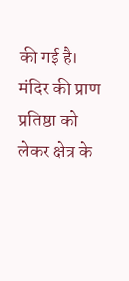की गई है। मंदिर की प्राण प्रतिष्ठा को लेकर क्षेत्र के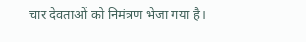चार देवताओं को निमंत्रण भेजा गया है।